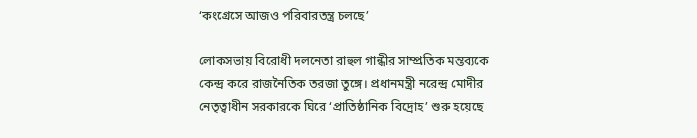‘কংগ্রেসে আজও পরিবারতন্ত্র চলছে’

লোকসভায় বিরোধী দলনেতা রাহুল গান্ধীর সাম্প্রতিক মন্তব্যকে কেন্দ্র করে রাজনৈতিক তরজা তুঙ্গে। প্রধানমন্ত্রী নরেন্দ্র মোদীর নেতৃত্বাধীন সরকারকে ঘিরে ‘প্রাতিষ্ঠানিক বিদ্রোহ’ শুরু হয়েছে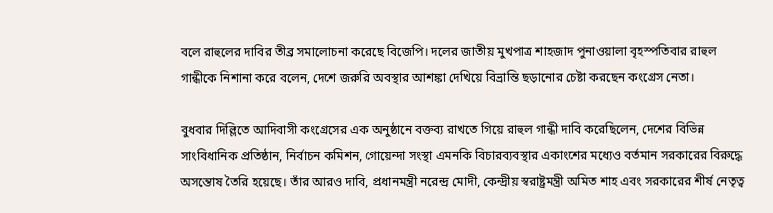বলে রাহুলের দাবির তীব্র সমালোচনা করেছে বিজেপি। দলের জাতীয় মুখপাত্র শাহজাদ পুনাওয়ালা বৃহস্পতিবার রাহুল গান্ধীকে নিশানা করে বলেন, দেশে জরুরি অবস্থার আশঙ্কা দেখিয়ে বিভ্রান্তি ছড়ানোর চেষ্টা করছেন কংগ্রেস নেতা।

বুধবার দিল্লিতে আদিবাসী কংগ্রেসের এক অনুষ্ঠানে বক্তব্য রাখতে গিয়ে রাহুল গান্ধী দাবি করেছিলেন, দেশের বিভিন্ন সাংবিধানিক প্রতিষ্ঠান, নির্বাচন কমিশন, গোয়েন্দা সংস্থা এমনকি বিচারব্যবস্থার একাংশের মধ্যেও বর্তমান সরকারের বিরুদ্ধে অসন্তোষ তৈরি হয়েছে। তাঁর আরও দাবি, প্রধানমন্ত্রী নরেন্দ্র মোদী, কেন্দ্রীয় স্বরাষ্ট্রমন্ত্রী অমিত শাহ এবং সরকারের শীর্ষ নেতৃত্ব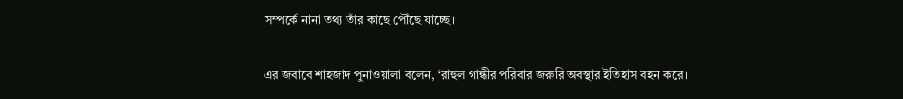সম্পর্কে নানা তথ্য তাঁর কাছে পৌঁছে যাচ্ছে।

এর জবাবে শাহজাদ পুনাওয়ালা বলেন, ‘রাহুল গান্ধীর পরিবার জরুরি অবস্থার ইতিহাস বহন করে।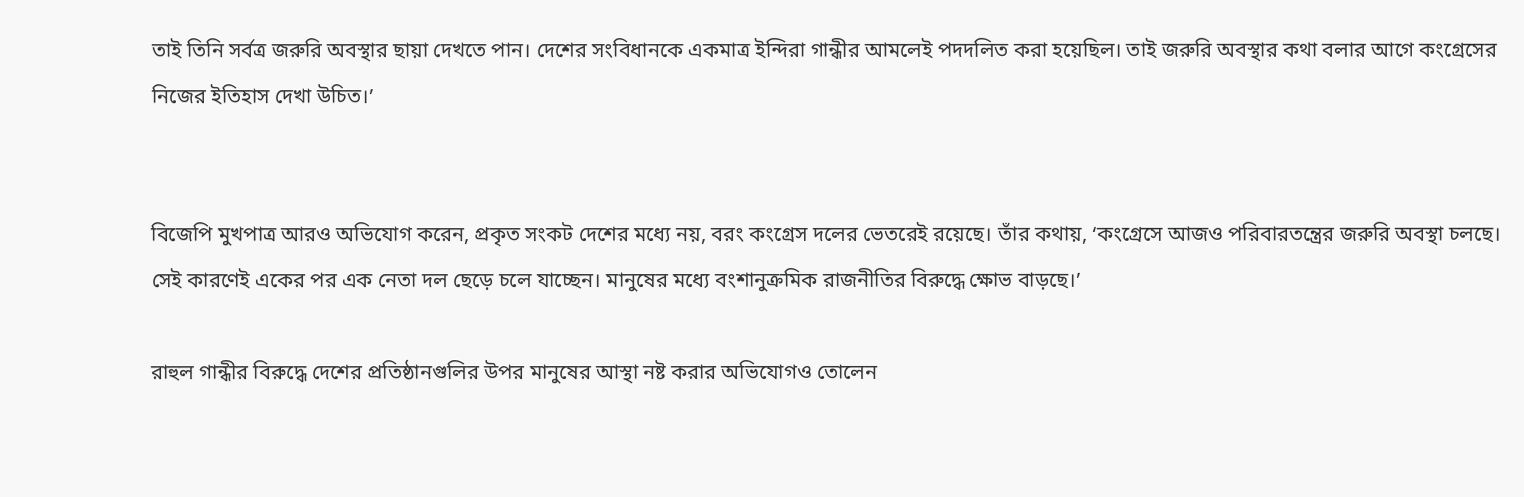তাই তিনি সর্বত্র জরুরি অবস্থার ছায়া দেখতে পান। দেশের সংবিধানকে একমাত্র ইন্দিরা গান্ধীর আমলেই পদদলিত করা হয়েছিল। তাই জরুরি অবস্থার কথা বলার আগে কংগ্রেসের নিজের ইতিহাস দেখা উচিত।’


বিজেপি মুখপাত্র আরও অভিযোগ করেন, প্রকৃত সংকট দেশের মধ্যে নয়, বরং কংগ্রেস দলের ভেতরেই রয়েছে। তাঁর কথায়, ‘কংগ্রেসে আজও পরিবারতন্ত্রের জরুরি অবস্থা চলছে। সেই কারণেই একের পর এক নেতা দল ছেড়ে চলে যাচ্ছেন। মানুষের মধ্যে বংশানুক্রমিক রাজনীতির বিরুদ্ধে ক্ষোভ বাড়ছে।’

রাহুল গান্ধীর বিরুদ্ধে দেশের প্রতিষ্ঠানগুলির উপর মানুষের আস্থা নষ্ট করার অভিযোগও তোলেন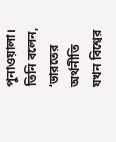পুনাওয়ালা। তিনি বলেন, ‘ভারতের অর্থনীতি যখন বিশ্বের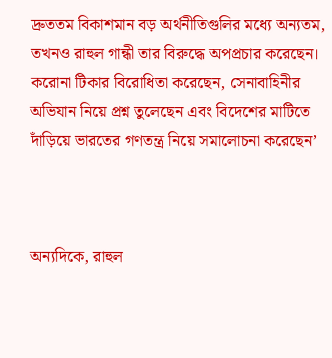দ্রুততম বিকাশমান বড় অর্থনীতিগুলির মধ্যে অন্যতম, তখনও রাহুল গান্ধী তার বিরুদ্ধে অপপ্রচার করেছেন। করোনা টিকার বিরোধিতা করেছেন, সেনাবাহিনীর অভিযান নিয়ে প্রশ্ন তুলেছেন এবং বিদেশের মাটিতে দাঁড়িয়ে ভারতের গণতন্ত্র নিয়ে সমালোচনা করেছেন’



অন্যদিকে, রাহুল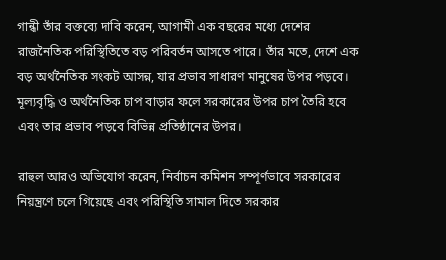গান্ধী তাঁর বক্তব্যে দাবি করেন, আগামী এক বছরের মধ্যে দেশের রাজনৈতিক পরিস্থিতিতে বড় পরিবর্তন আসতে পারে। তাঁর মতে, দেশে এক বড় অর্থনৈতিক সংকট আসন্ন, যার প্রভাব সাধারণ মানুষের উপর পড়বে। মূল্যবৃদ্ধি ও অর্থনৈতিক চাপ বাড়ার ফলে সরকারের উপর চাপ তৈরি হবে এবং তার প্রভাব পড়বে বিভিন্ন প্রতিষ্ঠানের উপর।

রাহুল আরও অভিযোগ করেন, নির্বাচন কমিশন সম্পূর্ণভাবে সরকারের নিয়ন্ত্রণে চলে গিয়েছে এবং পরিস্থিতি সামাল দিতে সরকার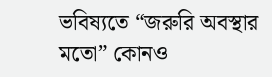ভবিষ্যতে “জরুরি অবস্থার মতো” কোনও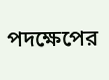পদক্ষেপের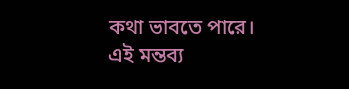কথা ভাবতে পারে। এই মন্তব্য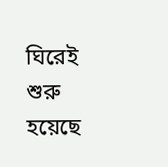ঘিরেই শুরু হয়েছে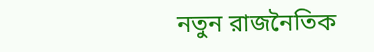নতুন রাজনৈতিক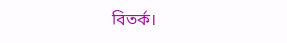বিতর্ক।